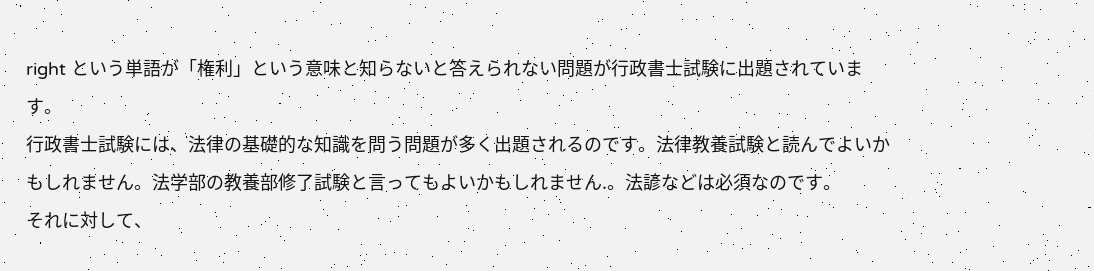right という単語が「権利」という意味と知らないと答えられない問題が行政書士試験に出題されています。
行政書士試験には、法律の基礎的な知識を問う問題が多く出題されるのです。法律教養試験と読んでよいかもしれません。法学部の教養部修了試験と言ってもよいかもしれません.。法諺などは必須なのです。
それに対して、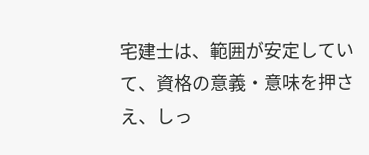宅建士は、範囲が安定していて、資格の意義・意味を押さえ、しっ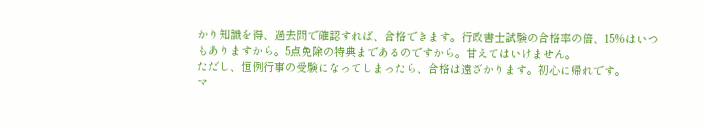かり知識を得、過去問で確認すれば、合格できます。行政書士試験の合格率の倍、15%はいつもありますから。5点免除の特典まであるのですから。甘えてはいけません。
ただし、恒例行事の受験になってしまったら、合格は遠ざかります。初心に帰れです。
マ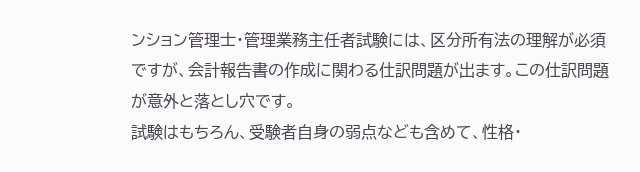ンション管理士・管理業務主任者試験には、区分所有法の理解が必須ですが、会計報告書の作成に関わる仕訳問題が出ます。この仕訳問題が意外と落とし穴です。
試験はもちろん、受験者自身の弱点なども含めて、性格・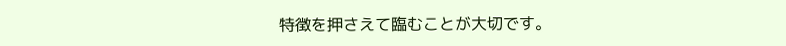特徴を押さえて臨むことが大切です。